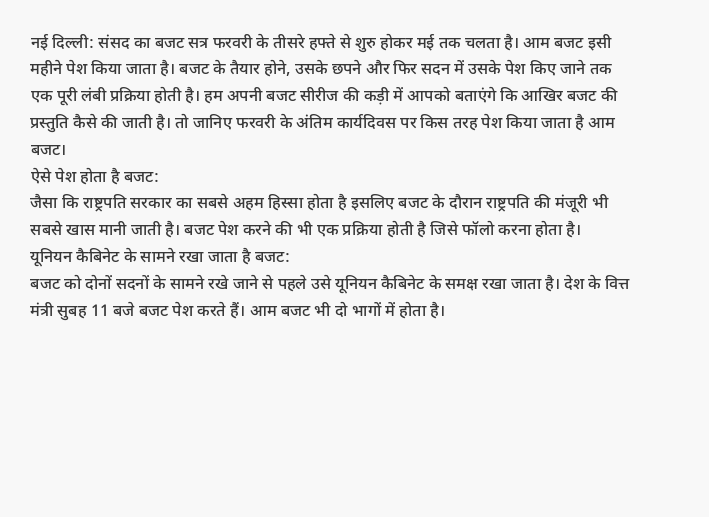नई दिल्ली: संसद का बजट सत्र फरवरी के तीसरे हफ्ते से शुरु होकर मई तक चलता है। आम बजट इसी महीने पेश किया जाता है। बजट के तैयार होने, उसके छपने और फिर सदन में उसके पेश किए जाने तक एक पूरी लंबी प्रक्रिया होती है। हम अपनी बजट सीरीज की कड़ी में आपको बताएंगे कि आखिर बजट की प्रस्तुति कैसे की जाती है। तो जानिए फरवरी के अंतिम कार्यदिवस पर किस तरह पेश किया जाता है आम बजट।
ऐसे पेश होता है बजट:
जैसा कि राष्ट्रपति सरकार का सबसे अहम हिस्सा होता है इसलिए बजट के दौरान राष्ट्रपति की मंजूरी भी सबसे खास मानी जाती है। बजट पेश करने की भी एक प्रक्रिया होती है जिसे फॉलो करना होता है।
यूनियन कैबिनेट के सामने रखा जाता है बजट:
बजट को दोनों सदनों के सामने रखे जाने से पहले उसे यूनियन कैबिनेट के समक्ष रखा जाता है। देश के वित्त मंत्री सुबह 11 बजे बजट पेश करते हैं। आम बजट भी दो भागों में होता है।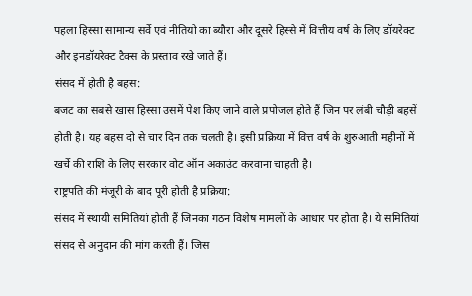पहला हिस्सा सामान्य सर्वे एवं नीतियो का ब्यौरा और दूसरे हिस्से में वित्तीय वर्ष के लिए डॉयरेक्ट और इनडॉयरेक्ट टैक्स के प्रस्ताव रखे जाते हैं।
संसद में होती है बहस:
बजट का सबसे खास हिस्सा उसमें पेश किए जाने वाले प्रपोजल होते हैं जिन पर लंबी चौड़ी बहसें होती है। यह बहस दो से चार दिन तक चलती है। इसी प्रक्रिया में वित्त वर्ष के शुरुआती महीनों में खर्चे की राशि के लिए सरकार वोट ऑन अकाउंट करवाना चाहती है।
राष्ट्रपति की मंजूरी के बाद पूरी होती है प्रक्रिया:
संसद में स्थायी समितियां होती हैं जिनका गठन विशेष मामलों के आधार पर होता है। ये समितियां संसद से अनुदान की मांग करती हैं। जिस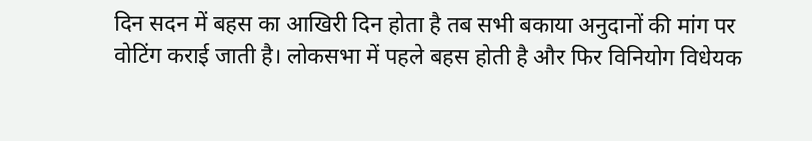दिन सदन में बहस का आखिरी दिन होता है तब सभी बकाया अनुदानों की मांग पर वोटिंग कराई जाती है। लोकसभा में पहले बहस होती है और फिर विनियोग विधेयक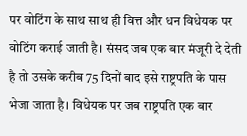पर वोटिंग के साथ साथ ही वित्त और धन विधेयक पर वोटिंग कराई जाती है। संसद जब एक बार मंजूरी दे देती है तो उसके करीब 75 दिनों बाद इसे राष्ट्रपति के पास भेजा जाता है। विधेयक पर जब राष्ट्रपति एक बार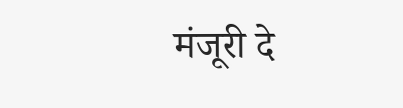मंजूरी दे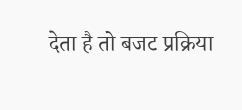देता है तो बजट प्रक्रिया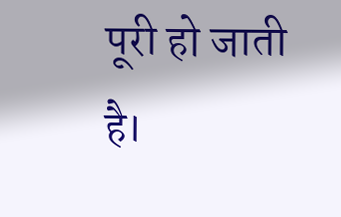पूरी हो जाती है।